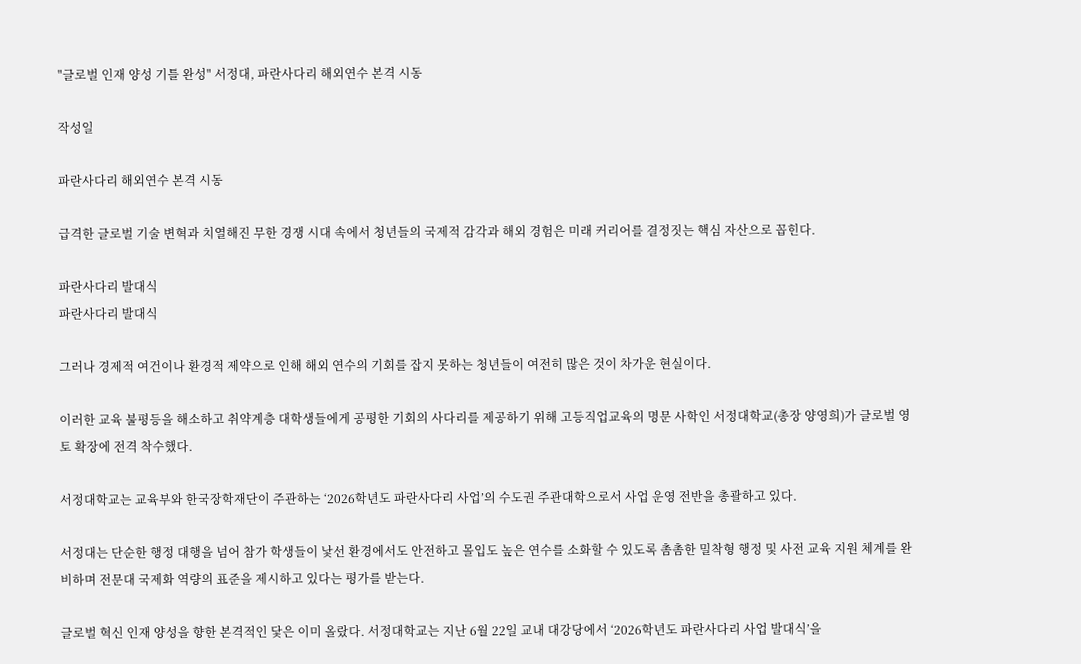"글로벌 인재 양성 기틀 완성" 서정대, 파란사다리 해외연수 본격 시동

작성일

파란사다리 해외연수 본격 시동

급격한 글로벌 기술 변혁과 치열해진 무한 경쟁 시대 속에서 청년들의 국제적 감각과 해외 경험은 미래 커리어를 결정짓는 핵심 자산으로 꼽힌다.

파란사다리 발대식
파란사다리 발대식

그러나 경제적 여건이나 환경적 제약으로 인해 해외 연수의 기회를 잡지 못하는 청년들이 여전히 많은 것이 차가운 현실이다.

이러한 교육 불평등을 해소하고 취약계층 대학생들에게 공평한 기회의 사다리를 제공하기 위해 고등직업교육의 명문 사학인 서정대학교(총장 양영희)가 글로벌 영토 확장에 전격 착수했다.

서정대학교는 교육부와 한국장학재단이 주관하는 ‘2026학년도 파란사다리 사업’의 수도권 주관대학으로서 사업 운영 전반을 총괄하고 있다.

서정대는 단순한 행정 대행을 넘어 참가 학생들이 낯선 환경에서도 안전하고 몰입도 높은 연수를 소화할 수 있도록 촘촘한 밀착형 행정 및 사전 교육 지원 체계를 완비하며 전문대 국제화 역량의 표준을 제시하고 있다는 평가를 받는다.

글로벌 혁신 인재 양성을 향한 본격적인 닻은 이미 올랐다. 서정대학교는 지난 6월 22일 교내 대강당에서 ‘2026학년도 파란사다리 사업 발대식’을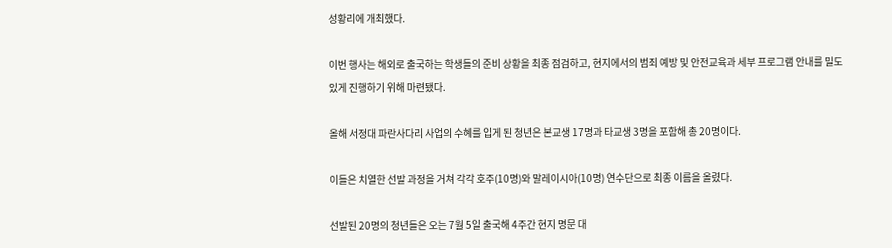성황리에 개최했다.

이번 행사는 해외로 출국하는 학생들의 준비 상황을 최종 점검하고, 현지에서의 범죄 예방 및 안전교육과 세부 프로그램 안내를 밀도 있게 진행하기 위해 마련됐다.

올해 서정대 파란사다리 사업의 수혜를 입게 된 청년은 본교생 17명과 타교생 3명을 포함해 총 20명이다.

이들은 치열한 선발 과정을 거쳐 각각 호주(10명)와 말레이시아(10명) 연수단으로 최종 이름을 올렸다.

선발된 20명의 청년들은 오는 7월 5일 출국해 4주간 현지 명문 대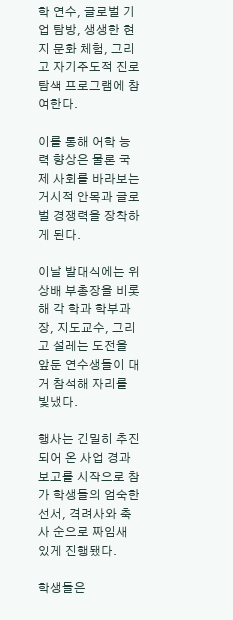학 연수, 글로벌 기업 탐방, 생생한 현지 문화 체험, 그리고 자기주도적 진로 탐색 프로그램에 참여한다.

이를 통해 어학 능력 향상은 물론 국제 사회를 바라보는 거시적 안목과 글로벌 경쟁력을 장착하게 된다.

이날 발대식에는 위상배 부총장을 비롯해 각 학과 학부과장, 지도교수, 그리고 설레는 도전을 앞둔 연수생들이 대거 참석해 자리를 빛냈다.

행사는 긴밀히 추진되어 온 사업 경과보고를 시작으로 참가 학생들의 엄숙한 선서, 격려사와 축사 순으로 짜임새 있게 진행됐다.

학생들은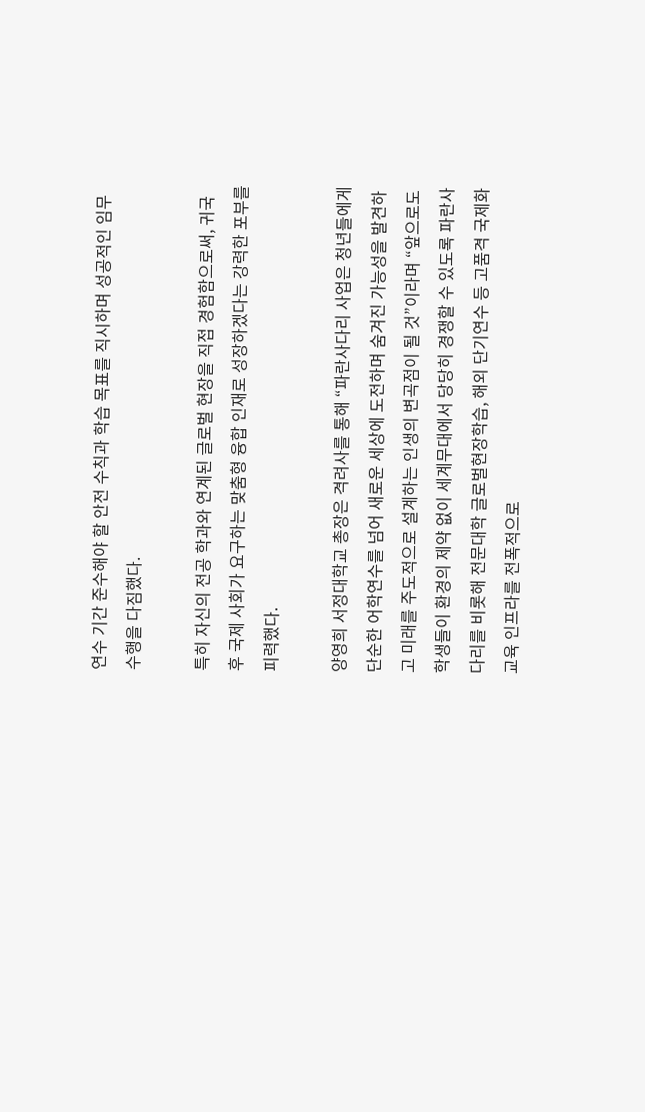연수 기간 준수해야 할 안전 수칙과 학습 목표를 직시하며 성공적인 임무 수행을 다짐했다.

특히 자신의 전공 학과와 연계된 글로벌 현장을 직접 경험함으로써, 귀국 후 국제 사회가 요구하는 맞춤형 융합 인재로 성장하겠다는 강력한 포부를 피력했다.

양영희 서정대학교 총장은 격려사를 통해 “파란사다리 사업은 청년들에게 단순한 어학연수를 넘어 새로운 세상에 도전하며 숨겨진 가능성을 발견하고 미래를 주도적으로 설계하는 인생의 변곡점이 될 것”이라며 “앞으로도 학생들이 환경의 제약 없이 세계무대에서 당당히 경쟁할 수 있도록 파란사다리를 비롯해 전문대학 글로벌현장학습, 해외 단기연수 등 고품격 국제화 교육 인프라를 전폭적으로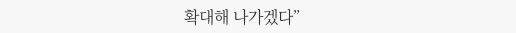확대해 나가겠다”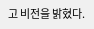고 비전을 밝혔다.